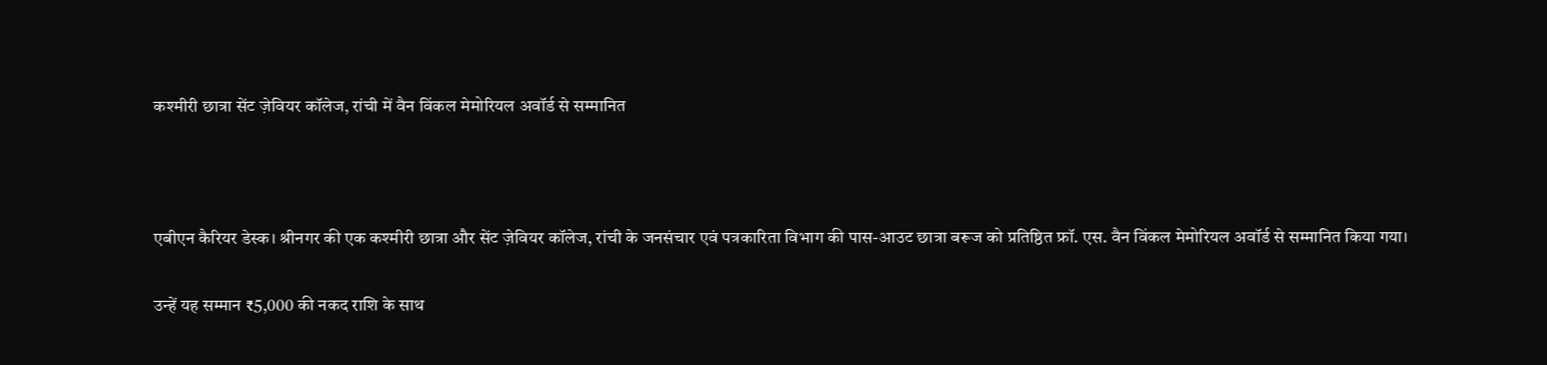कश्मीरी छात्रा सेंट ज़ेवियर कॉलेज, रांची में वैन विंकल मेमोरियल अवॉर्ड से सम्मानित



एबीएन कैरियर डेस्क। श्रीनगर की एक कश्मीरी छात्रा और सेंट ज़ेवियर कॉलेज, रांची के जनसंचार एवं पत्रकारिता विभाग की पास-आउट छात्रा बरूज को प्रतिष्ठित फ्रॉ. एस. वैन विंकल मेमोरियल अवॉर्ड से सम्मानित किया गया।

उन्हें यह सम्मान ₹5,000 की नकद राशि के साथ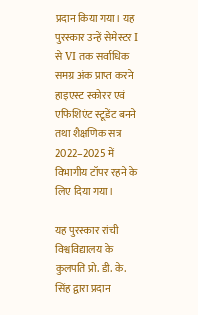प्रदान किया गया। यह पुरस्कार उन्हें सेमेस्टर I से VI तक सर्वाधिक समग्र अंक प्राप्त करने हाइएस्ट स्कोरर एवं एफिशिएंट स्टूडेंट बनने तथा शैक्षणिक सत्र 2022–2025 में विभागीय टॉपर रहने के लिए दिया गया।

यह पुरस्कार रांची विश्वविद्यालय के कुलपति प्रो. डी. के. सिंह द्वारा प्रदान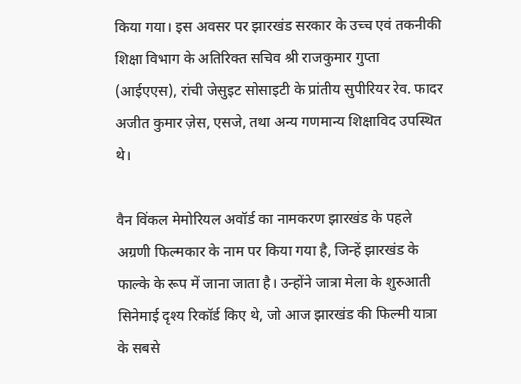किया गया। इस अवसर पर झारखंड सरकार के उच्च एवं तकनीकी शिक्षा विभाग के अतिरिक्त सचिव श्री राजकुमार गुप्ता (आईएएस), रांची जेसुइट सोसाइटी के प्रांतीय सुपीरियर रेव. फादर अजीत कुमार ज़ेस, एसजे, तथा अन्य गणमान्य शिक्षाविद उपस्थित थे।

वैन विंकल मेमोरियल अवॉर्ड का नामकरण झारखंड के पहले अग्रणी फिल्मकार के नाम पर किया गया है, जिन्हें झारखंड के फाल्के के रूप में जाना जाता है। उन्होंने जात्रा मेला के शुरुआती सिनेमाई दृश्य रिकॉर्ड किए थे, जो आज झारखंड की फिल्मी यात्रा के सबसे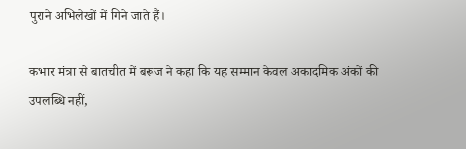पुराने अभिलेखों में गिने जाते हैं।

कभार मंत्रा से बातचीत में बरूज ने कहा कि यह सम्मान केवल अकादमिक अंकों की उपलब्धि नहीं,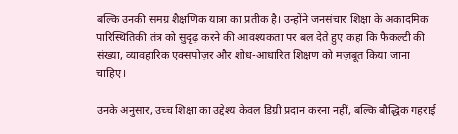बल्कि उनकी समग्र शैक्षणिक यात्रा का प्रतीक है। उन्होंने जनसंचार शिक्षा के अकादमिक पारिस्थितिकी तंत्र को सुदृढ़ करने की आवश्यकता पर बल देते हुए कहा कि फैकल्टी की संख्या, व्यावहारिक एक्सपोज़र और शोध-आधारित शिक्षण को मज़बूत किया जाना चाहिए।

उनके अनुसार, उच्च शिक्षा का उद्देश्य केवल डिग्री प्रदान करना नहीं, बल्कि बौद्धिक गहराई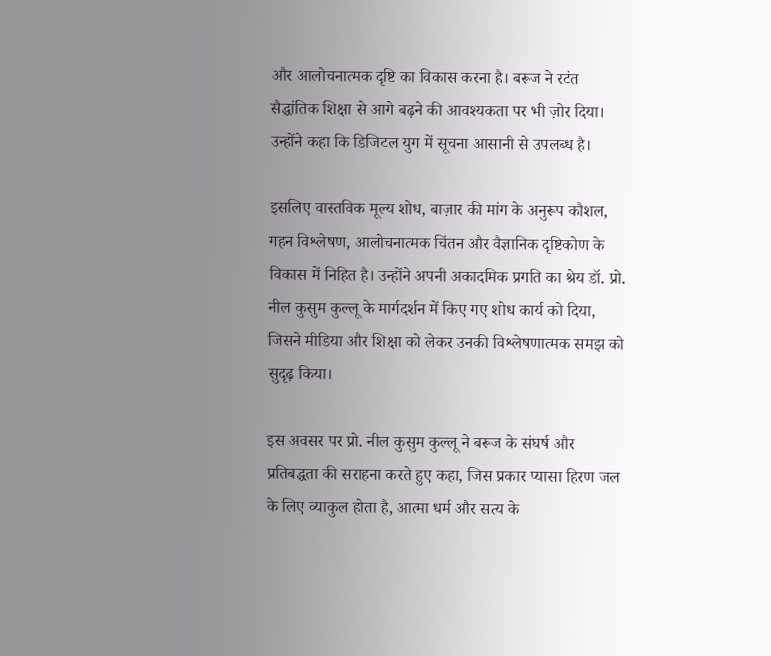और आलोचनात्मक दृष्टि का विकास करना है। बरूज ने रटंत सैद्धांतिक शिक्षा से आगे बढ़ने की आवश्यकता पर भी ज़ोर दिया। उन्होंने कहा कि डिजिटल युग में सूचना आसानी से उपलब्ध है।

इसलिए वास्तविक मूल्य शोध, बाज़ार की मांग के अनुरूप कौशल, गहन विश्लेषण, आलोचनात्मक चिंतन और वैज्ञानिक दृष्टिकोण के विकास में निहित है। उन्होंने अपनी अकादमिक प्रगति का श्रेय डॉ. प्रो. नील कुसुम कुल्लू के मार्गदर्शन में किए गए शोध कार्य को दिया, जिसने मीडिया और शिक्षा को लेकर उनकी विश्लेषणात्मक समझ को सुदृढ़ किया।

इस अवसर पर प्रो. नील कुसुम कुल्लू ने बरूज के संघर्ष और प्रतिबद्धता की सराहना करते हुए कहा, जिस प्रकार प्यासा हिरण जल के लिए व्याकुल होता है, आत्मा धर्म और सत्य के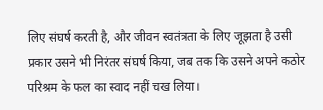लिए संघर्ष करती है, और जीवन स्वतंत्रता के लिए जूझता है उसी प्रकार उसने भी निरंतर संघर्ष किया, जब तक कि उसने अपने कठोर परिश्रम के फल का स्वाद नहीं चख लिया।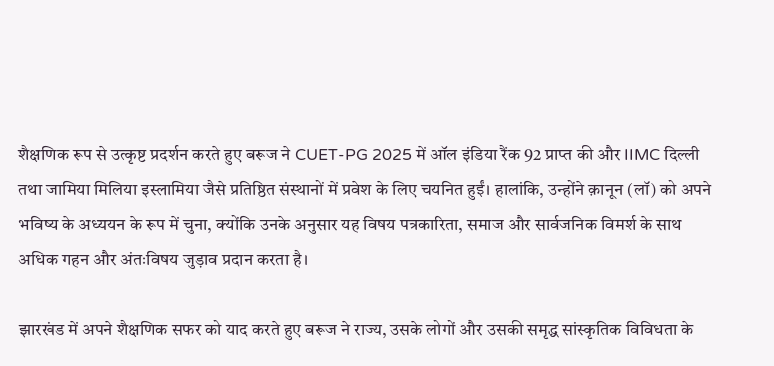शैक्षणिक रूप से उत्कृष्ट प्रदर्शन करते हुए बरूज ने CUET-PG 2025 में ऑल इंडिया रैंक 92 प्राप्त की और IIMC दिल्ली तथा जामिया मिलिया इस्लामिया जैसे प्रतिष्ठित संस्थानों में प्रवेश के लिए चयनित हुईं। हालांकि, उन्होंने क़ानून (लॉ) को अपने भविष्य के अध्ययन के रूप में चुना, क्योंकि उनके अनुसार यह विषय पत्रकारिता, समाज और सार्वजनिक विमर्श के साथ अधिक गहन और अंतःविषय जुड़ाव प्रदान करता है।

झारखंड में अपने शैक्षणिक सफर को याद करते हुए बरूज ने राज्य, उसके लोगों और उसकी समृद्ध सांस्कृतिक विविधता के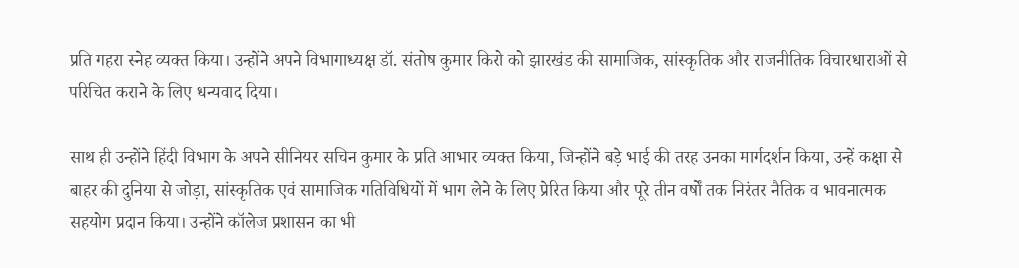प्रति गहरा स्नेह व्यक्त किया। उन्होंने अपने विभागाध्यक्ष डॉ. संतोष कुमार किरो को झारखंड की सामाजिक, सांस्कृतिक और राजनीतिक विचारधाराओं से परिचित कराने के लिए धन्यवाद दिया।

साथ ही उन्होंने हिंदी विभाग के अपने सीनियर सचिन कुमार के प्रति आभार व्यक्त किया, जिन्होंने बड़े भाई की तरह उनका मार्गदर्शन किया, उन्हें कक्षा से बाहर की दुनिया से जोड़ा, सांस्कृतिक एवं सामाजिक गतिविधियों में भाग लेने के लिए प्रेरित किया और पूरे तीन वर्षों तक निरंतर नैतिक व भावनात्मक सहयोग प्रदान किया। उन्होंने कॉलेज प्रशासन का भी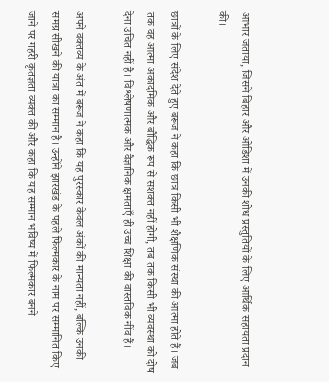आभार जताया, जिसने बिहार और ओडिशा में उनकी शोध प्रस्तुतियों के लिए आर्थिक सहायता प्रदान की।

छात्रों के लिए संदेश देते हुए बरूज ने कहा कि छात्र किसी भी शैक्षणिक संस्था की आत्मा होते हैं। जब तक वह आत्मा अकादमिक और बौद्धिक रूप से सशक्त नहीं होगी, तब तक किसी भी व्यवस्था को दोष देना उचित नहीं है। विश्लेषणात्मक और वैज्ञानिक क्षमताएँ ही उच्च शिक्षा की वास्तविक नींव हैं।

अपने वक्तव्य के अंत में बरूज ने कहा कि यह पुरस्कार केवल अंकों की मान्यता नहीं, बल्कि उनकी समग्र सीखने की यात्रा का सम्मान है। उन्होंने झारखंड के पहले फिल्मकार के नाम पर सम्मानित किए जाने पर गहरी कृतज्ञता व्यक्त की और कहा कि यह सम्मान भविष्य में फिल्मकार बनने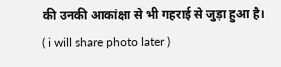की उनकी आकांक्षा से भी गहराई से जुड़ा हुआ है। ( i will share photo later )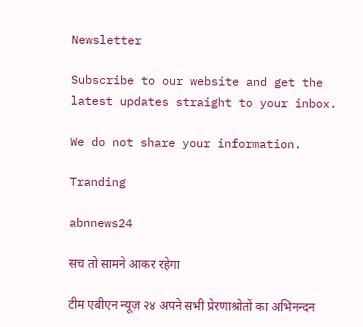Newsletter

Subscribe to our website and get the latest updates straight to your inbox.

We do not share your information.

Tranding

abnnews24

सच तो सामने आकर रहेगा

टीम एबीएन न्यूज़ २४ अपने सभी प्रेरणाश्रोतों का अभिनन्दन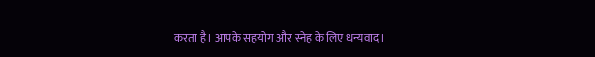करता है। आपके सहयोग और स्नेह के लिए धन्यवाद।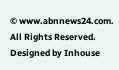© www.abnnews24.com. All Rights Reserved. Designed by Inhouse